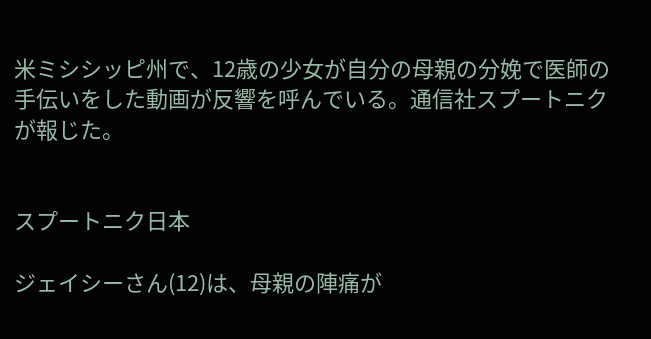米ミシシッピ州で、12歳の少女が自分の母親の分娩で医師の手伝いをした動画が反響を呼んでいる。通信社スプートニクが報じた。


スプートニク日本

ジェイシーさん(12)は、母親の陣痛が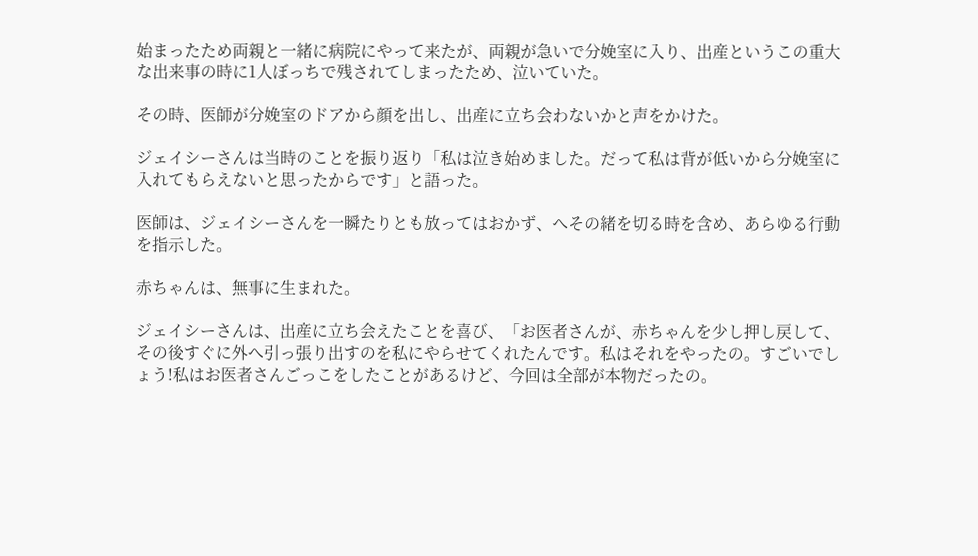始まったため両親と一緒に病院にやって来たが、両親が急いで分娩室に入り、出産というこの重大な出来事の時に1人ぼっちで残されてしまったため、泣いていた。

その時、医師が分娩室のドアから顔を出し、出産に立ち会わないかと声をかけた。

ジェイシーさんは当時のことを振り返り「私は泣き始めました。だって私は背が低いから分娩室に入れてもらえないと思ったからです」と語った。

医師は、ジェイシーさんを一瞬たりとも放ってはおかず、へその緒を切る時を含め、あらゆる行動を指示した。

赤ちゃんは、無事に生まれた。

ジェイシーさんは、出産に立ち会えたことを喜び、「お医者さんが、赤ちゃんを少し押し戻して、その後すぐに外へ引っ張り出すのを私にやらせてくれたんです。私はそれをやったの。すごいでしょう!私はお医者さんごっこをしたことがあるけど、今回は全部が本物だったの。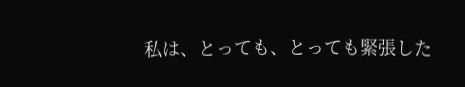私は、とっても、とっても緊張した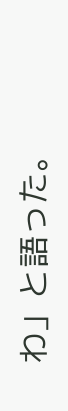わ」と語った。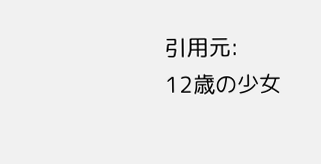引用元:
12歳の少女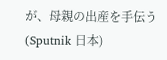が、母親の出産を手伝う(Sputnik 日本)